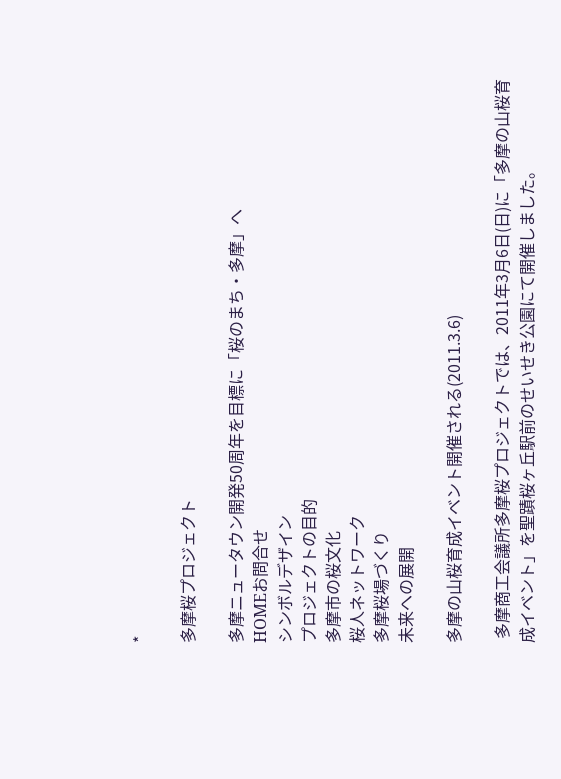*

多摩桜プロジェクト

多摩ニュータウン開発50周年を目標に「桜のまち・多摩」へ
HOMEお問合せ
シンボルデザイン
プロジェクトの目的
多摩市の桜文化
桜人ネットワーク
多摩桜場づくり
未来への展開

多摩の山桜育成イベント開催される(2011.3.6)

 多摩商工会議所多摩桜プロジェクトでは、2011年3月6日(日)に「多摩の山桜育成イベント」を聖蹟桜ヶ丘駅前のせいせき公園にて開催しました。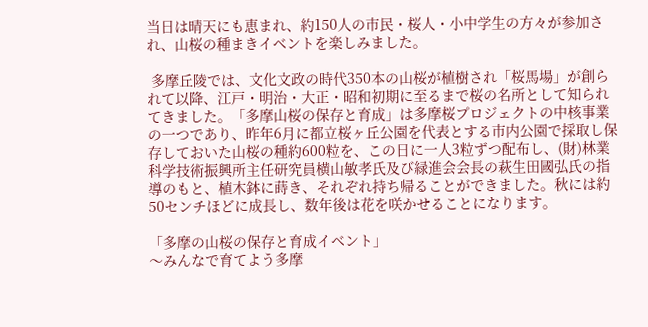当日は晴天にも恵まれ、約150人の市民・桜人・小中学生の方々が参加され、山桜の種まきイベントを楽しみました。

 多摩丘陵では、文化文政の時代350本の山桜が植樹され「桜馬場」が創られて以降、江戸・明治・大正・昭和初期に至るまで桜の名所として知られてきました。「多摩山桜の保存と育成」は多摩桜プロジェクトの中核事業の一つであり、昨年6月に都立桜ヶ丘公園を代表とする市内公園で採取し保存しておいた山桜の種約600粒を、この日に一人3粒ずつ配布し、(財)林業科学技術振興所主任研究員横山敏孝氏及び緑進会会長の萩生田國弘氏の指導のもと、植木鉢に蒔き、それぞれ持ち帰ることができました。秋には約50センチほどに成長し、数年後は花を咲かせることになります。

「多摩の山桜の保存と育成イベント」
〜みんなで育てよう多摩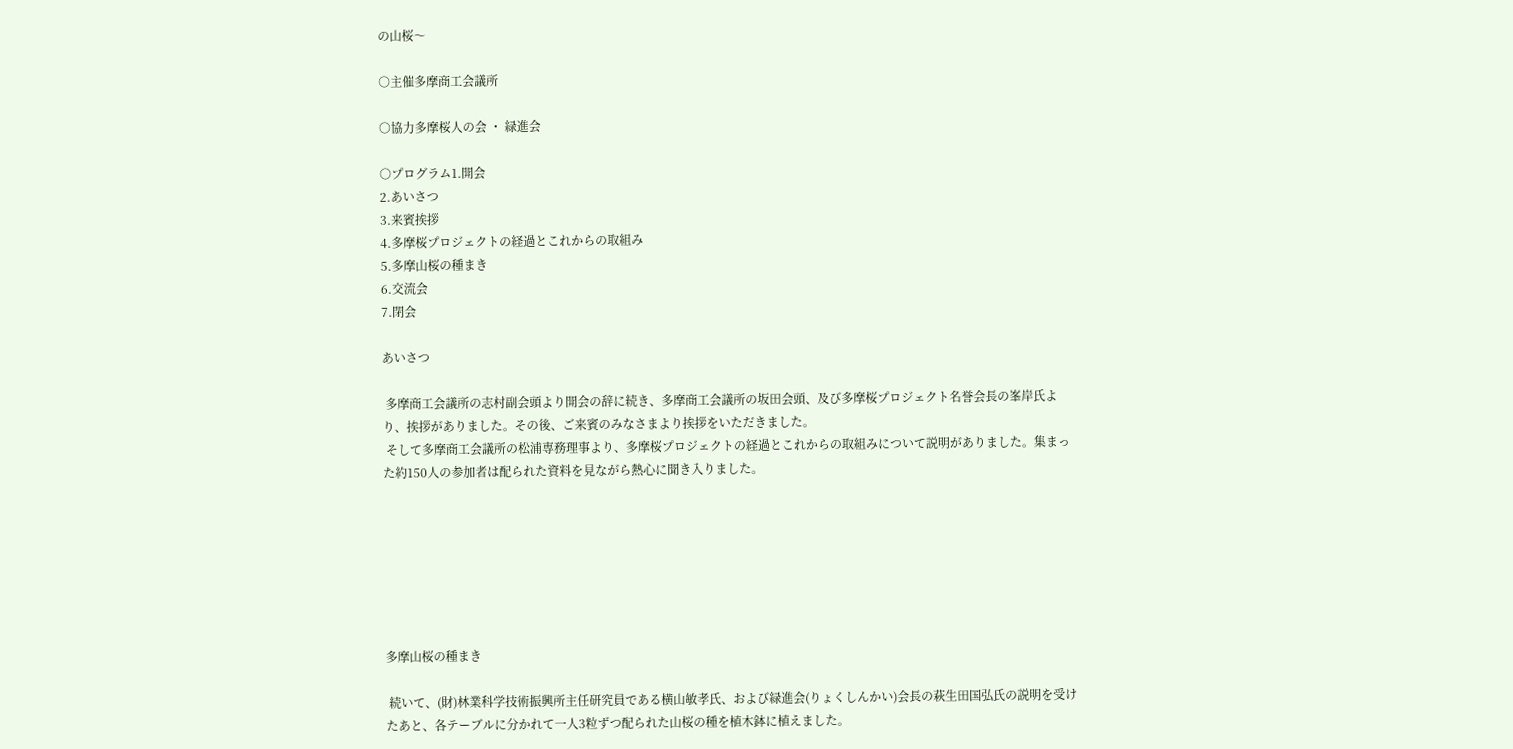の山桜〜

○主催多摩商工会議所

○協力多摩桜人の会 ・ 緑進会

○プログラム1.開会
2.あいさつ
3.来賓挨拶
4.多摩桜プロジェクトの経過とこれからの取組み
5.多摩山桜の種まき
6.交流会
7.閉会

あいさつ

 多摩商工会議所の志村副会頭より開会の辞に続き、多摩商工会議所の坂田会頭、及び多摩桜プロジェクト名誉会長の峯岸氏より、挨拶がありました。その後、ご来賓のみなさまより挨拶をいただきました。
 そして多摩商工会議所の松浦専務理事より、多摩桜プロジェクトの経過とこれからの取組みについて説明がありました。集まった約150人の参加者は配られた資料を見ながら熱心に聞き入りました。







多摩山桜の種まき

 続いて、(財)林業科学技術振興所主任研究員である横山敏孝氏、および緑進会(りょくしんかい)会長の萩生田国弘氏の説明を受けたあと、各テーブルに分かれて一人3粒ずつ配られた山桜の種を植木鉢に植えました。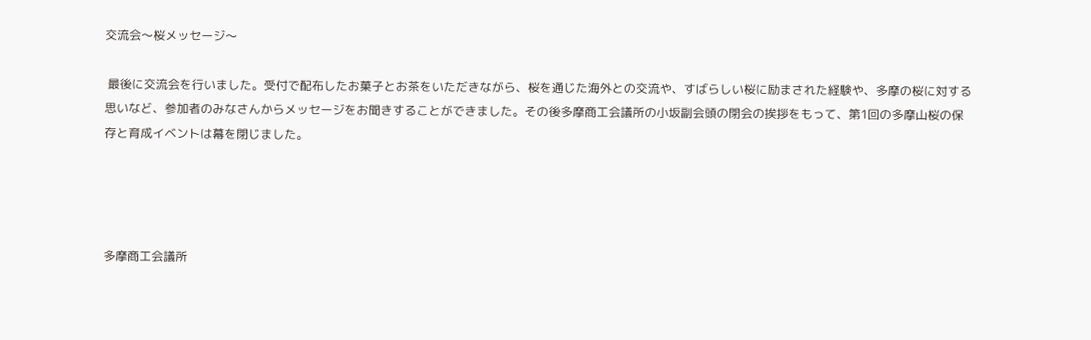交流会〜桜メッセージ〜

 最後に交流会を行いました。受付で配布したお菓子とお茶をいただきながら、桜を通じた海外との交流や、すばらしい桜に励まされた経験や、多摩の桜に対する思いなど、参加者のみなさんからメッセージをお聞きすることができました。その後多摩商工会議所の小坂副会頭の閉会の挨拶をもって、第1回の多摩山桜の保存と育成イベントは幕を閉じました。




多摩商工会議所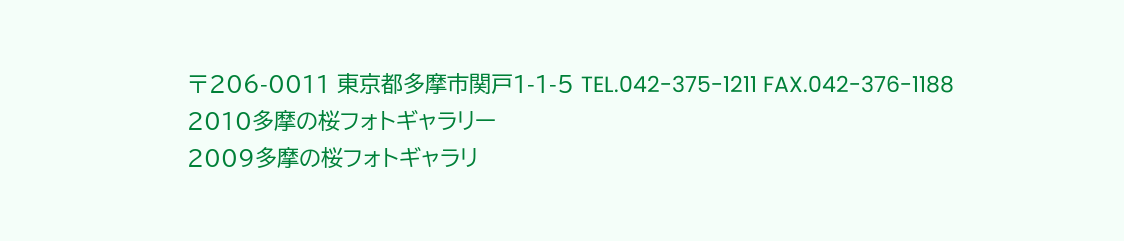〒206-0011 東京都多摩市関戸1-1-5 TEL.042-375-1211 FAX.042-376-1188
2010多摩の桜フォトギャラリー
2009多摩の桜フォトギャラリ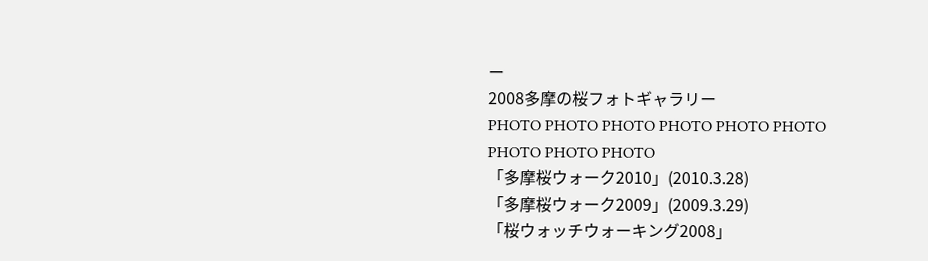ー
2008多摩の桜フォトギャラリー
PHOTO PHOTO PHOTO PHOTO PHOTO PHOTO PHOTO PHOTO PHOTO
「多摩桜ウォーク2010」(2010.3.28)
「多摩桜ウォーク2009」(2009.3.29)
「桜ウォッチウォーキング2008」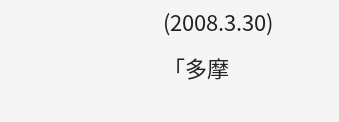(2008.3.30)
「多摩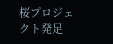桜プロジェクト発足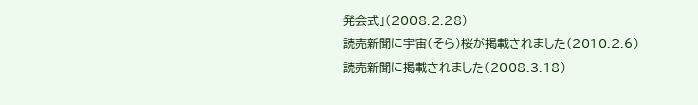発会式」(2008.2.28)
読売新聞に宇宙(そら)桜が掲載されました(2010.2.6)
読売新聞に掲載されました(2008.3.18)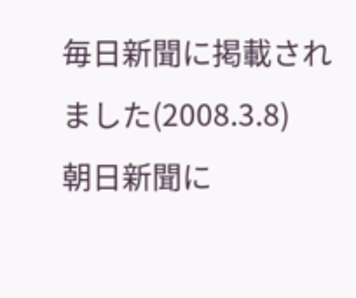毎日新聞に掲載されました(2008.3.8)
朝日新聞に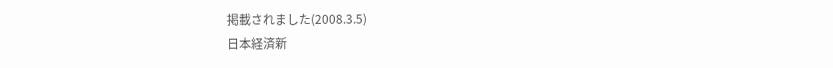掲載されました(2008.3.5)
日本経済新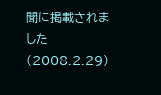聞に掲載されました(2008.2.29)